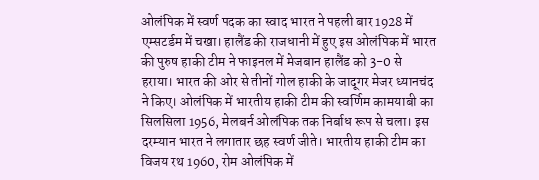ओलंपिक में स्वर्ण पदक का स्वाद भारत ने पहली बार 1928 में एम्सटर्डम में चखा। हालैंड की राजधानी में हुए इस ओलंपिक में भारत की पुरुष हाकी टीम ने फाइनल में मेजबान हालैंड को 3-0 से हराया। भारत की ओर से तीनों गोल हाकी के जादूगर मेजर ध्यानचंद ने किए। ओलंपिक में भारतीय हाकी टीम की स्वर्णिम कामयाबी का सिलसिला 1956, मेलबर्न ओलंपिक तक निर्बाध रूप से चला। इस दरम्यान भारत ने लगातार छह स्वर्ण जीते। भारतीय हाकी टीम का विजय रथ 1960, रोम ओलंपिक में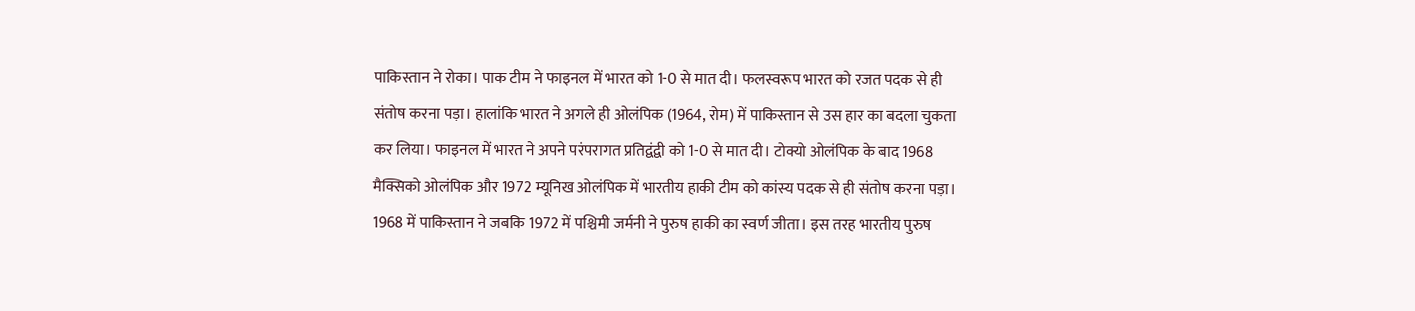पाकिस्तान ने रोका। पाक टीम ने फाइनल में भारत को 1-0 से मात दी। फलस्वरूप भारत को रजत पदक से ही संतोष करना पड़ा। हालांकि भारत ने अगले ही ओलंपिक (1964, रोम) में पाकिस्तान से उस हार का बदला चुकता कर लिया। फाइनल में भारत ने अपने परंपरागत प्रतिद्वंद्वी को 1-0 से मात दी। टोक्यो ओलंपिक के बाद 1968 मैक्सिको ओलंपिक और 1972 म्यूनिख ओलंपिक में भारतीय हाकी टीम को कांस्य पदक से ही संतोष करना पड़ा। 1968 में पाकिस्तान ने जबकि 1972 में पश्चिमी जर्मनी ने पुरुष हाकी का स्वर्ण जीता। इस तरह भारतीय पुरुष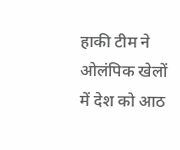हाकी टीम ने ओलंपिक खेलों में देश को आठ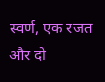स्वर्ण, एक रजत और दो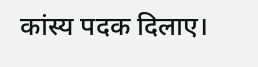कांस्य पदक दिलाए।